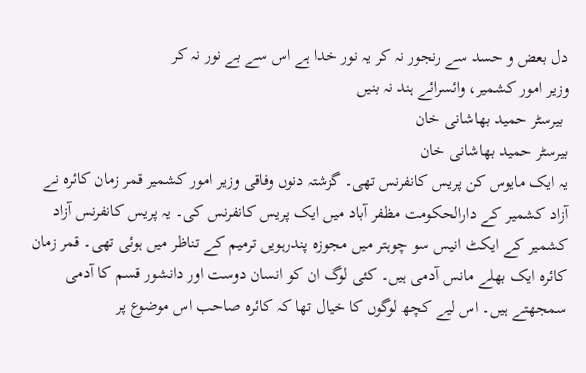دل بعض و حسد سے رنجور نہ کر یہ نور خدا ہے اس سے بے نور نہ کر
وزیر امور کشمیر، وائسرائے ہند نہ بنیں
 بیرسٹر حمید بھاشانی خان
بیرسٹر حمید بھاشانی خان
یہ ایک مایوس کن پریس کانفرنس تھی۔ گزشتہ دنوں وفاقی وزیر امور کشمیر قمر زمان کائرہ نے آزاد کشمیر کے دارالحکومت مظفر آباد میں ایک پریس کانفرنس کی۔ یہ پریس کانفرنس آزاد کشمیر کے ایکٹ انیس سو چوہتر میں مجوزہ پندرہویں ترمیم کے تناظر میں ہوئی تھی۔ قمر زمان کائرہ ایک بھلے مانس آدمی ہیں۔ کئی لوگ ان کو انسان دوست اور دانشور قسم کا آدمی سمجھتے ہیں۔ اس لیے کچھ لوگوں کا خیال تھا کہ کائرہ صاحب اس موضوع پر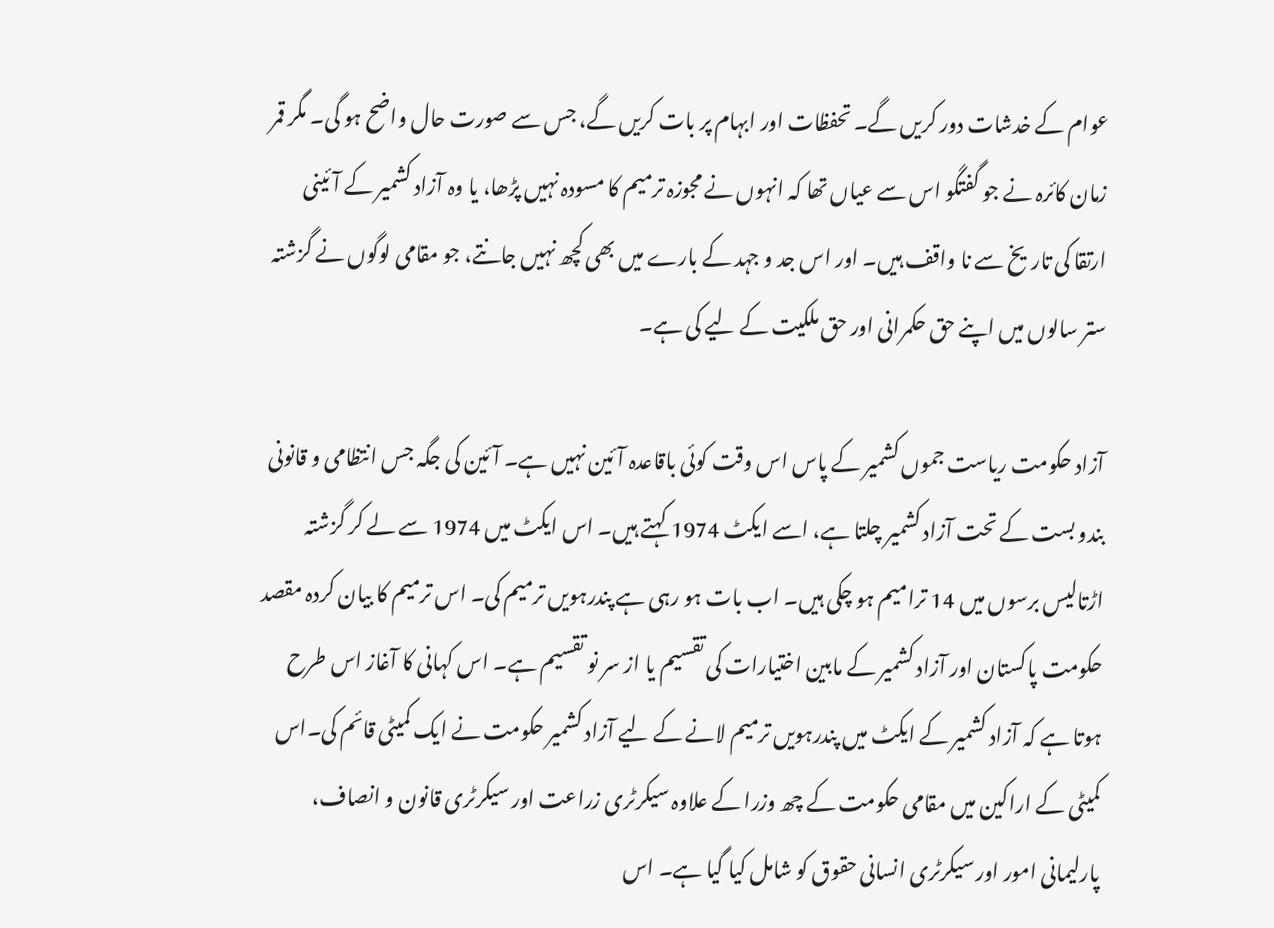عوام کے خدشات دور کریں گے۔ تحفظات اور ابہام پر بات کریں گے، جس سے صورت حال واضح ہو گی۔ مگر قمر زمان کائرہ نے جو گفتگو اس سے عیاں تھا کہ انہوں نے مجوزہ ترمیم کا مسودہ نہیں پڑھا، یا وہ آزاد کشمیر کے آئینی ارتقا کی تاریخ سے نا واقف ہیں۔ اور اس جد و جہد کے بارے میں بھی کچھ نہیں جانتے، جو مقامی لوگوں نے گزشتہ ستر سالوں میں اپنے حق حکمرانی اور حق ملکیت کے لیے کی ہے۔

آزاد حکومت ریاست جموں کشمیر کے پاس اس وقت کوئی باقاعدہ آئین نہیں ہے۔ آئین کی جگہ جس انتظامی و قانونی بندو بست کے تحت آزاد کشمیر چلتا ہے، اسے ایکٹ 1974 کہتے ہیں۔ اس ایکٹ میں 1974 سے لے کر گزشتہ اڑتالیس برسوں میں 14 ترامیم ہو چکی ہیں۔ اب بات ہو رہی ہے پندرہویں ترمیم کی۔ اس ترمیم کا بیان کردہ مقصد حکومت پاکستان اور آزاد کشمیر کے مابین اختیارات کی تقسیم یا از سر نو تقسیم ہے۔ اس کہانی کا آغاز اس طرح ہوتا ہے کہ آزاد کشمیر کے ایکٹ میں پندرہویں ترمیم لانے کے لیے آزاد کشمیر حکومت نے ایک کمیٹی قائم کی۔اس کمیٹی کے اراکین میں مقامی حکومت کے چھ وزرا کے علاوہ سیکرٹری زراعت اور سیکرٹری قانون و انصاف، پارلیمانی امور اور سیکرٹری انسانی حقوق کو شامل کیا گیا ہے۔ اس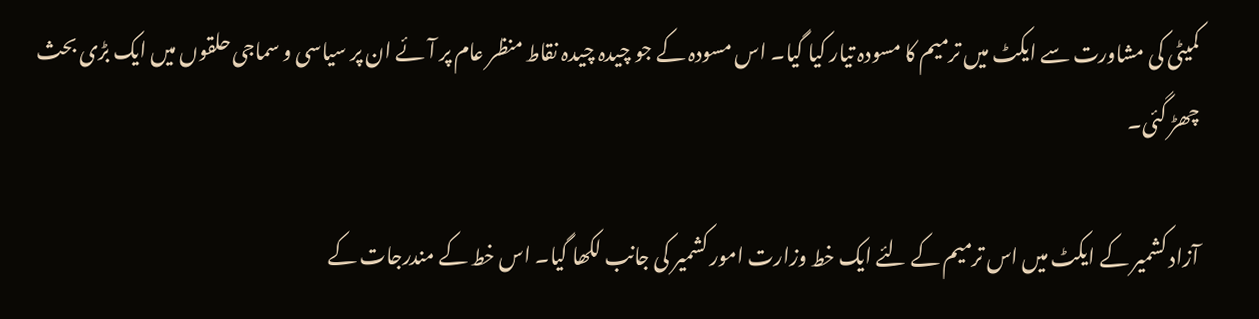کمیٹی کی مشاورت سے ایکٹ میں ترمیم کا مسودہ تیار کیا گیا۔ اس مسودہ کے جو چیدہ چیدہ نقاط منظر عام پر آئے ان پر سیاسی و سماجی حلقوں میں ایک بڑی بحث چھڑ گئی۔

آزاد کشمیر کے ایکٹ میں اس ترمیم کے لئے ایک خط وزارت امور کشمیر کی جانب لکھا گیا۔ اس خط کے مندرجات کے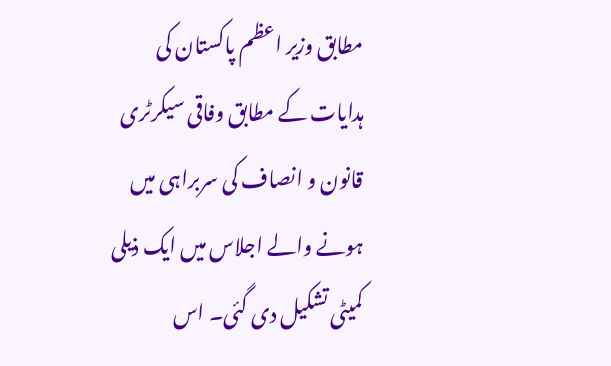مطابق وزیر اعظم پاکستان کی ہدایات کے مطابق وفاقی سیکرٹری قانون و انصاف کی سربراہی میں ہونے والے اجلاس میں ایک ذیلی کمیٹی تشکیل دی گئی۔ اس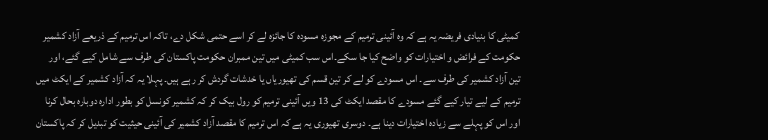کمیٹی کا بنیادی فریضہ یہ ہے کہ وہ آئینی ترمیم کے مجوزہ مسودہ کا جائزہ لے کر اسے حتمی شکل دے، تاکہ اس ترمیم کے ذریعے آزاد کشمیر حکومت کے فرائض و اختیارات کو واضح کیا جا سکے۔اس سب کمیٹی میں تین ممبران حکومت پاکستان کی طرف سے شامل کیے گئے، اور تین آزاد کشمیر کی طرف سے۔ اس مسودے کو لے کر تین قسم کی تھیوریاں یا خدشات گردش کر رہے ہیں۔ پہلا یہ کہ آزاد کشمیر کے ایکٹ میں ترمیم کے لیے تیار کیے گئے مسودے کا مقصد ایکٹ کی 13 ویں آئینی ترمیم کو رول بیک کر کہ کشمیر کونسل کو بطور ادارہ دوبارہ بحال کرنا اور اس کو پہلے سے زیادہ اختیارات دینا ہے۔ دوسری تھیوری یہ ہے کہ اس ترمیم کا مقصد آزاد کشمیر کی آئینی حیثیت کو تبدیل کر کہ پاکستان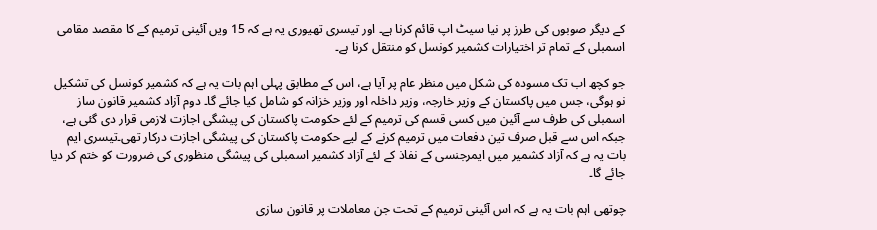کے دیگر صوبوں کی طرز پر نیا سیٹ اپ قائم کرنا ہے۔ اور تیسری تھیوری یہ ہے کہ 15 ویں آئینی ترمیم کے کا مقصد مقامی اسمبلی کے تمام تر اختیارات کشمیر کونسل کو منتقل کرنا ہے۔

جو کچھ اب تک مسودہ کی شکل میں منظر عام پر آیا ہے، اس کے مطابق پہلی اہم بات یہ ہے کہ کشمیر کونسل کی تشکیل نو ہوگی، جس میں پاکستان کے وزیر خارجہ، وزیر داخلہ اور وزیر خزانہ کو شامل کیا جائے گا۔ دوم آزاد کشمیر قانون ساز اسمبلی کی طرف سے آئین میں کسی قسم کی ترمیم کے لئے حکومت پاکستان کی پیشگی اجازت لازمی قرار دی گئی ہے، جبکہ اس سے قبل صرف تین دفعات میں ترمیم کرنے کے لیے حکومت پاکستان کی پیشگی اجازت درکار تھی۔تیسری ایم بات یہ ہے کہ آزاد کشمیر میں ایمرجنسی کے نفاذ کے لئے آزاد کشمیر اسمبلی کی پیشگی منظوری کی ضرورت کو ختم کر دیا جائے گا۔

چوتھی اہم بات یہ ہے کہ اس آئینی ترمیم کے تحت جن معاملات پر قانون سازی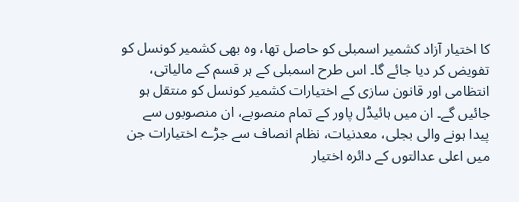کا اختیار آزاد کشمیر اسمبلی کو حاصل تھا، وہ بھی کشمیر کونسل کو تفویض کر دیا جائے گا۔ اس طرح اسمبلی کے ہر قسم کے مالیاتی، انتظامی اور قانون سازی کے اختیارات کشمیر کونسل کو منتقل ہو جائیں گے۔ ان میں ہائیڈل پاور کے تمام منصوبے، ان منصوبوں سے پیدا ہونے والی بجلی، معدنیات، نظام انصاف سے جڑے اختیارات جن میں اعلی عدالتوں کے دائرہ اختیار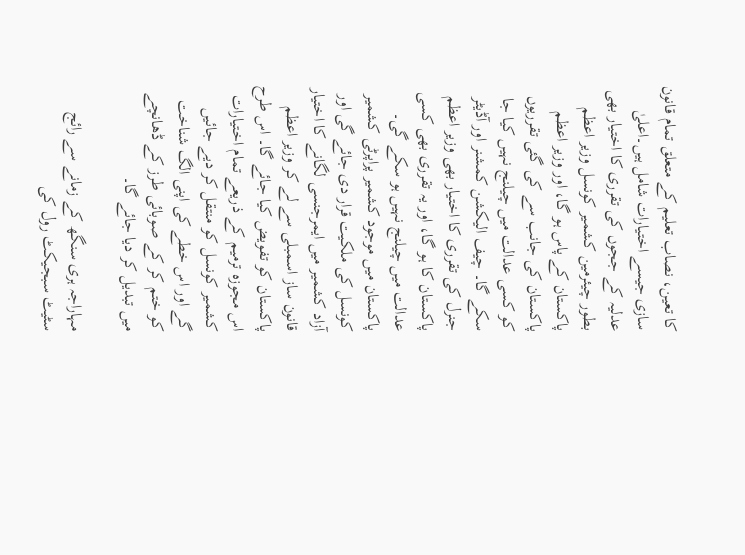کا تعین، نصاب تعلیم کے متعلق تمام قانون سازی جیسے اختیارات شامل ہیں۔اعلیٰ عدلیہ کے ججوں کی تقرری کا اختیار بھی بطور چیئرمین کشمیر کونسل وزیر اعظم پاکستان کے پاس ہو گا، اور وزیر اعظم پاکستان کی جانب سے کی گئی تقرریوں کو کسی عدالت میں چیلنج نہیں کیا جا سکے گا۔ چیف الیکشن کمشنر اور آڈیٹر جنرل کی تقرری کا اختیار بھی وزیر اعظم پاکستان کا ہو گا، اور یہ تقرری بھی کسی عدالت میں چیلنج نہیں ہو سکے گی۔ پاکستان میں موجود کشمیر پراپرٹی کشمیر کونسل کی ملکیت قرار دی جائے گی اور آزاد کشمیر میں ایمرجنسی لگانے کا اختیار قانون ساز اسمبلی سے لے کر وزیر اعظم پاکستان کو تفویض کیا جائے گا۔ اس طرح اس مجوزہ ترمیم کے ذریعے تمام اختیارات کشمیر کونسل کو منتقل کر دیے جائیں گے اور اس خطے کی اپنی الگ شناخت کو ختم کر کے صوبائی طرز کے ڈھانچے میں تبدیل کر دیا جائے گا۔

مہاراجہ ہری سنگھ کے زمانے سے رائج سٹیٹ سبجیکٹ رول کی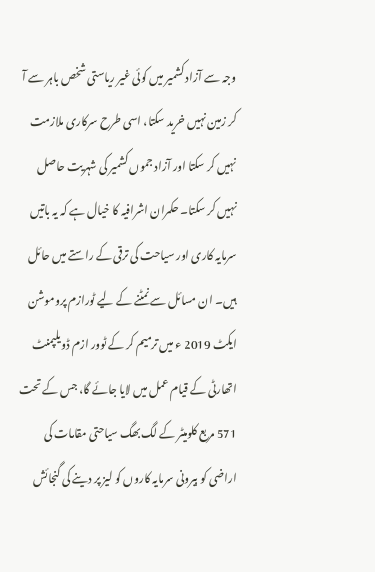وجہ سے آزاد کشمیر میں کوئی غیر ریاستی شخص باہر سے آ کر زمین نہیں خرید سکتا، اسی طرح سرکاری ملازمت نہیں کر سکتا اور آزاد جموں کشمیر کی شہریت حاصل نہیں کر سکتا۔ حکمران اشرافیہ کا خیال ہے کہ یہ باتیں سرمایہ کاری اور سیاحت کی ترقی کے راستے میں حائل ہیں۔ ان مسائل سے نمٹنے کے لیے ٹورازم پروموشن ایکٹ 2019 ء میں ترمیم کر کے ٹوور ازم ڈویلپمنٹ اتھارٹی کے قیام عمل میں لایا جائے گا، جس کے تحت 571 مربع کلومیٹر کے لگ بھگ سیاحتی مقامات کی اراضی کو بیرونی سرمایہ کاروں کو لیز پر دینے کی گنجائش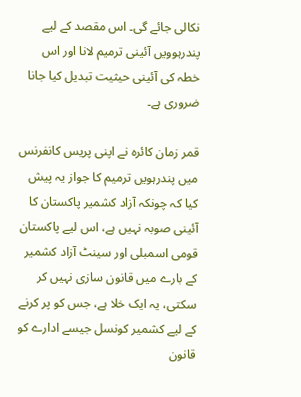نکالی جائے گی۔ اس مقصد کے لیے پندرہوویں آئینی ترمیم لانا اور اس خطہ کی آئینی حیثیت تبدیل کیا جانا ضروری ہے۔

قمر زمان کائرہ نے اپنی پریس کانفرنس میں پندرہویں ترمیم کا جواز یہ پیش کیا کہ چونکہ آزاد کشمیر پاکستان کا آئینی صوبہ نہیں ہے، اس لیے پاکستان قومی اسمبلی اور سینٹ آزاد کشمیر کے بارے میں قانون سازی نہیں کر سکتی، یہ ایک خلا ہے، جس کو پر کرنے کے لیے کشمیر کونسل جیسے ادارے کو قانون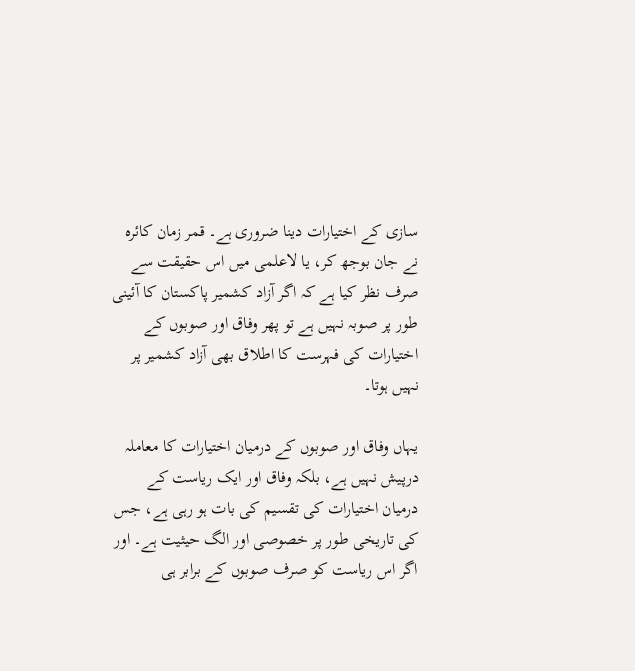سازی کے اختیارات دینا ضروری ہے۔ قمر زمان کائرہ نے جان بوجھ کر، یا لاعلمی میں اس حقیقت سے صرف نظر کیا ہے کہ اگر آزاد کشمیر پاکستان کا آئینی طور پر صوبہ نہیں ہے تو پھر وفاق اور صوبوں کے اختیارات کی فہرست کا اطلاق بھی آزاد کشمیر پر نہیں ہوتا۔

یہاں وفاق اور صوبوں کے درمیان اختیارات کا معاملہ درپیش نہیں ہے، بلکہ وفاق اور ایک ریاست کے درمیان اختیارات کی تقسیم کی بات ہو رہی ہے، جس کی تاریخی طور پر خصوصی اور الگ حیثیت ہے۔ اور اگر اس ریاست کو صرف صوبوں کے برابر ہی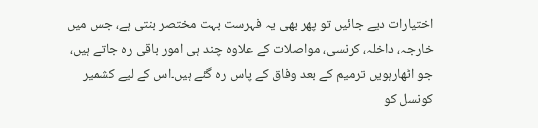اختیارات دیے جائیں تو پھر بھی یہ فہرست بہت مختصر بنتی ہے، جس میں خارجہ، داخلہ، کرنسی، مواصلات کے علاوہ چند ہی امور باقی رہ جاتے ہیں، جو اٹھارہویں ترمیم کے بعد وفاق کے پاس رہ گئے ہیں۔اس کے لیے کشمیر کونسل کو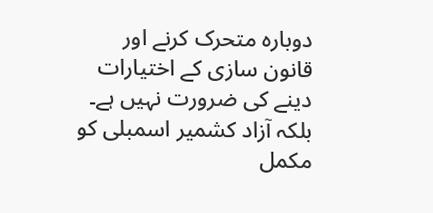دوبارہ متحرک کرنے اور قانون سازی کے اختیارات دینے کی ضرورت نہیں ہے۔ بلکہ آزاد کشمیر اسمبلی کو مکمل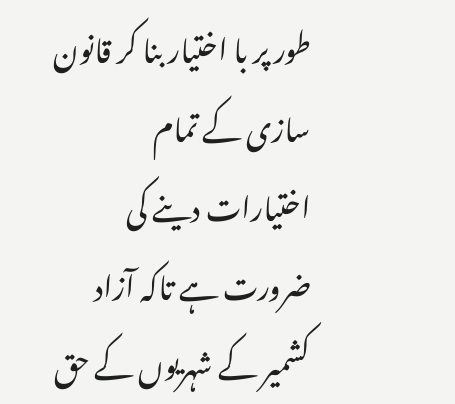طور پر با اختیار بنا کر قانون سازی کے تمام اختیارات دینے کی ضرورت ہے تاکہ آزاد کشمیر کے شہریوں کے حق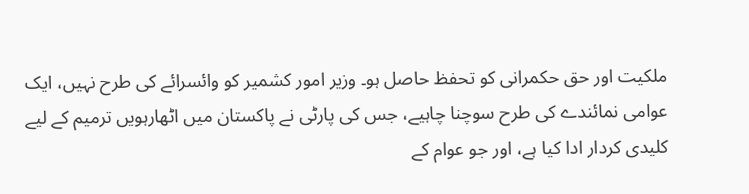ملکیت اور حق حکمرانی کو تحفظ حاصل ہو۔ وزیر امور کشمیر کو وائسرائے کی طرح نہیں، ایک عوامی نمائندے کی طرح سوچنا چاہیے، جس کی پارٹی نے پاکستان میں اٹھارہویں ترمیم کے لیے کلیدی کردار ادا کیا ہے، اور جو عوام کے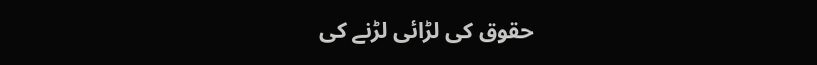حقوق کی لڑائی لڑنے کی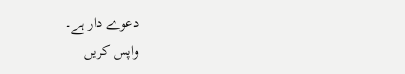دعوے دار ہے۔
واپس کریں